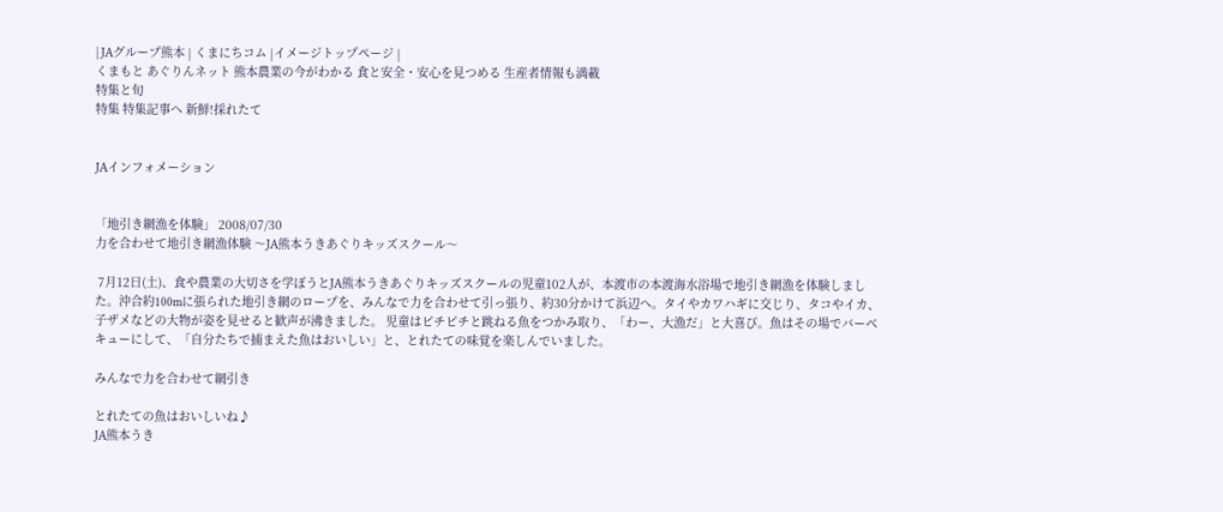| JAグループ熊本 | くまにちコム |イメージトップページ |
くまもと あぐりんネット 熊本農業の今がわかる 食と安全・安心を見つめる 生産者情報も満載
特集と旬
特集 特集記事へ 新鮮!採れたて


JAインフォメーション


「地引き網漁を体験」 2008/07/30
力を合わせて地引き網漁体験 〜JA熊本うきあぐりキッズスクール〜

 7月12日(土)、食や農業の大切さを学ぼうとJA熊本うきあぐりキッズスクールの児童102人が、本渡市の本渡海水浴場で地引き網漁を体験しました。沖合約100mに張られた地引き網のロープを、みんなで力を合わせて引っ張り、約30分かけて浜辺へ。タイやカワハギに交じり、タコやイカ、子ザメなどの大物が姿を見せると歓声が沸きました。 児童はピチピチと跳ねる魚をつかみ取り、「わー、大漁だ」と大喜び。魚はその場でバーベキューにして、「自分たちで捕まえた魚はおいしい」と、とれたての味覚を楽しんでいました。

みんなで力を合わせて網引き

とれたての魚はおいしいね♪
JA熊本うき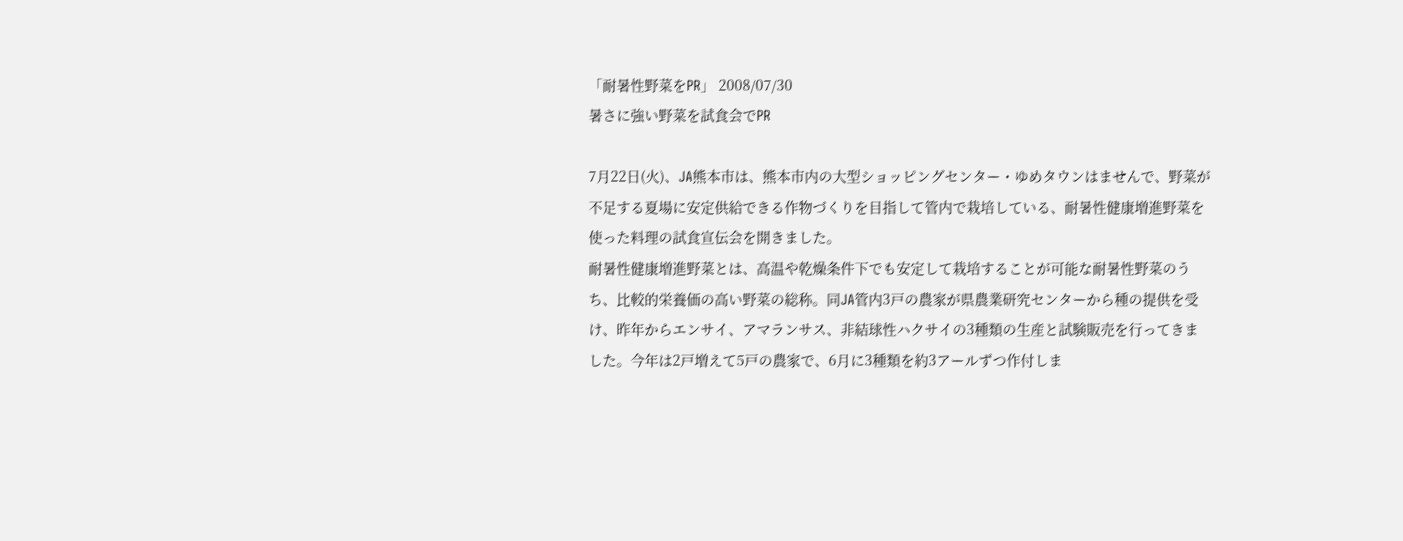「耐暑性野菜をPR」 2008/07/30
暑さに強い野菜を試食会でPR

7月22日(火)、JA熊本市は、熊本市内の大型ショッピングセンター・ゆめタウンはませんで、野菜が不足する夏場に安定供給できる作物づくりを目指して管内で栽培している、耐暑性健康増進野菜を使った料理の試食宣伝会を開きました。
耐暑性健康増進野菜とは、高温や乾燥条件下でも安定して栽培することが可能な耐暑性野菜のうち、比較的栄養価の高い野菜の総称。同JA管内3戸の農家が県農業研究センターから種の提供を受け、昨年からエンサイ、アマランサス、非結球性ハクサイの3種類の生産と試験販売を行ってきました。今年は2戸増えて5戸の農家で、6月に3種類を約3アールずつ作付しま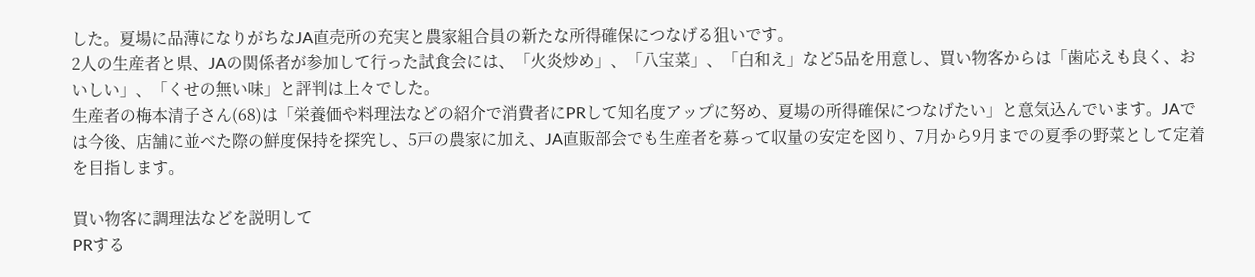した。夏場に品薄になりがちなJA直売所の充実と農家組合員の新たな所得確保につなげる狙いです。
2人の生産者と県、JAの関係者が参加して行った試食会には、「火炎炒め」、「八宝菜」、「白和え」など5品を用意し、買い物客からは「歯応えも良く、おいしい」、「くせの無い味」と評判は上々でした。
生産者の梅本清子さん(68)は「栄養価や料理法などの紹介で消費者にPRして知名度アップに努め、夏場の所得確保につなげたい」と意気込んでいます。JAでは今後、店舗に並べた際の鮮度保持を探究し、5戸の農家に加え、JA直販部会でも生産者を募って収量の安定を図り、7月から9月までの夏季の野菜として定着を目指します。

買い物客に調理法などを説明して
PRする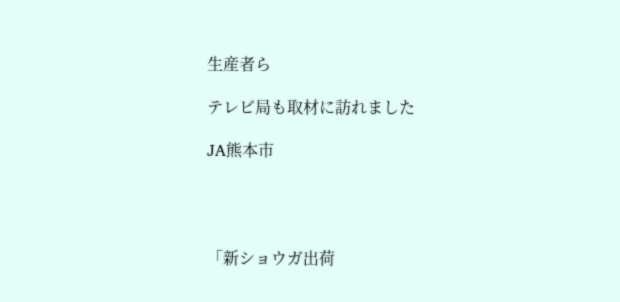生産者ら

テレビ局も取材に訪れました

JA熊本市




「新ショウガ出荷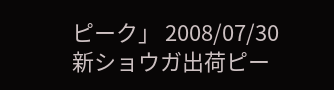ピーク」 2008/07/30
新ショウガ出荷ピー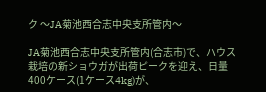ク 〜JA菊池西合志中央支所管内〜

JA菊池西合志中央支所管内(合志市)で、ハウス栽培の新ショウガが出荷ピークを迎え、日量400ケース(1ケース4kg)が、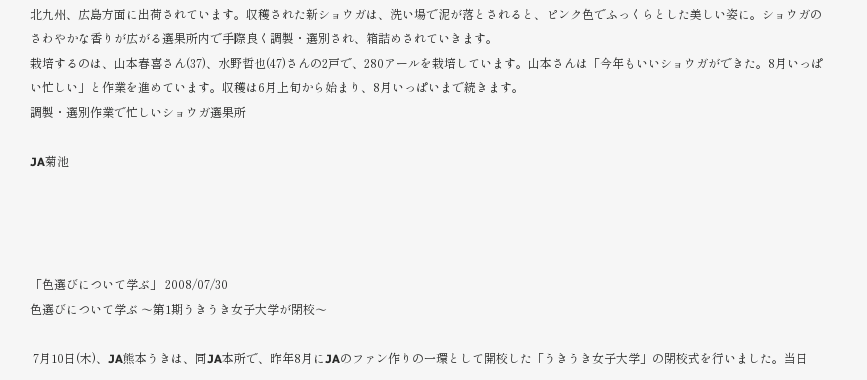北九州、広島方面に出荷されています。収穫された新ショウガは、洗い場で泥が落とされると、ピンク色でふっくらとした美しい姿に。ショウガのさわやかな香りが広がる選果所内で手際良く調製・選別され、箱詰めされていきます。
栽培するのは、山本春喜さん(37)、水野哲也(47)さんの2戸で、280アールを栽培しています。山本さんは「今年もいいショウガができた。8月いっぱい忙しい」と作業を進めています。収穫は6月上旬から始まり、8月いっぱいまで続きます。
調製・選別作業で忙しいショウガ選果所

JA菊池




「色選びについて学ぶ」 2008/07/30
色選びについて学ぶ 〜第1期うきうき女子大学が閉校〜

 7月10日(木)、JA熊本うきは、同JA本所で、昨年8月にJAのファン作りの一環として開校した「うきうき女子大学」の閉校式を行いました。当日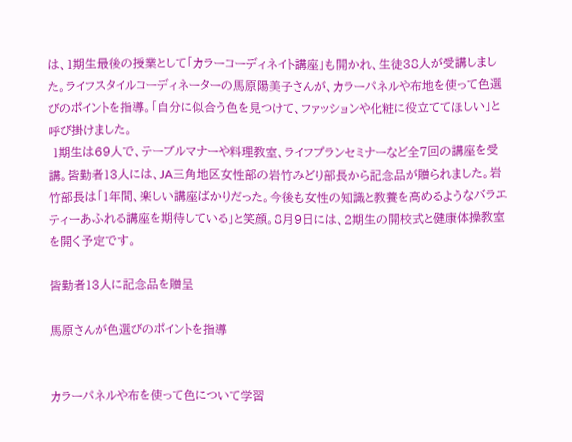は、1期生最後の授業として「カラーコーディネイト講座」も開かれ、生徒38人が受講しました。ライフスタイルコーディネーターの馬原陽美子さんが、カラーパネルや布地を使って色選びのポイントを指導。「自分に似合う色を見つけて、ファッションや化粧に役立ててほしい」と呼び掛けました。
 1期生は69人で、テーブルマナーや料理教室、ライフプランセミナーなど全7回の講座を受講。皆勤者13人には、JA三角地区女性部の岩竹みどり部長から記念品が贈られました。岩竹部長は「1年間、楽しい講座ばかりだった。今後も女性の知識と教養を高めるようなバラエティーあふれる講座を期待している」と笑顔。8月9日には、2期生の開校式と健康体操教室を開く予定です。

皆勤者13人に記念品を贈呈

馬原さんが色選びのポイントを指導


カラーパネルや布を使って色について学習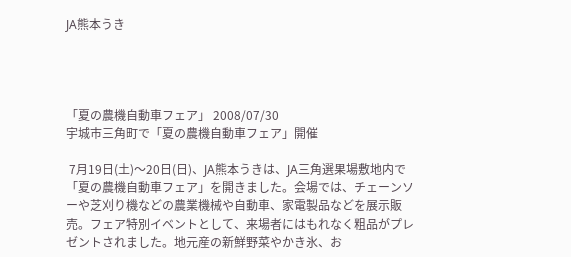JA熊本うき




「夏の農機自動車フェア」 2008/07/30
宇城市三角町で「夏の農機自動車フェア」開催

 7月19日(土)〜20日(日)、JA熊本うきは、JA三角選果場敷地内で「夏の農機自動車フェア」を開きました。会場では、チェーンソーや芝刈り機などの農業機械や自動車、家電製品などを展示販売。フェア特別イベントとして、来場者にはもれなく粗品がプレゼントされました。地元産の新鮮野菜やかき氷、お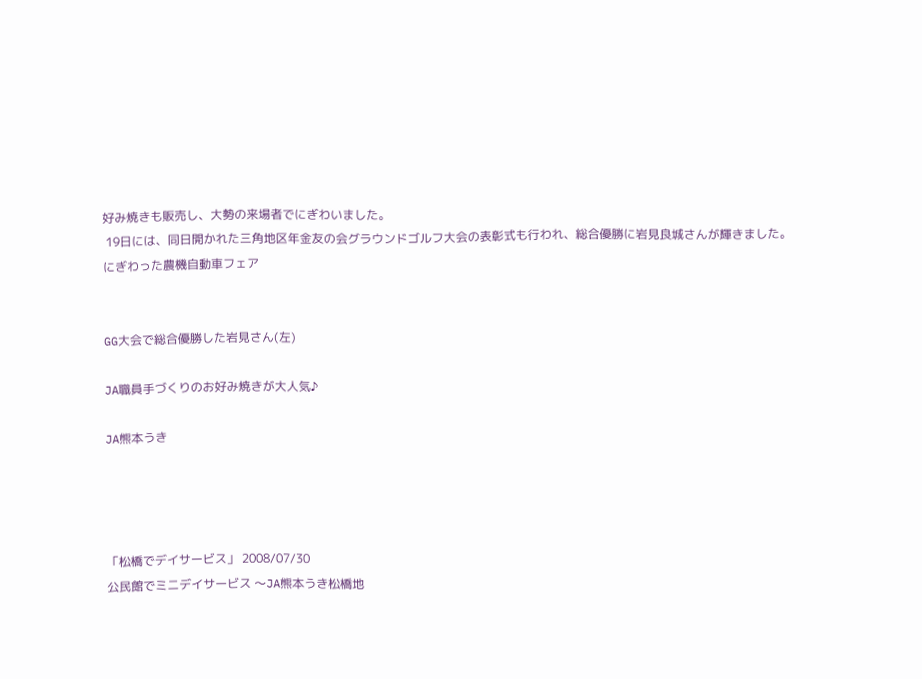好み焼きも販売し、大勢の来場者でにぎわいました。
 19日には、同日開かれた三角地区年金友の会グラウンドゴルフ大会の表彰式も行われ、総合優勝に岩見良城さんが輝きました。
にぎわった農機自動車フェア


GG大会で総合優勝した岩見さん(左)

JA職員手づくりのお好み焼きが大人気♪

JA熊本うき




「松橋でデイサービス」 2008/07/30
公民館でミニデイサービス 〜JA熊本うき松橋地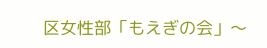区女性部「もえぎの会」〜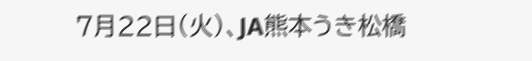7月22日(火)、JA熊本うき松橋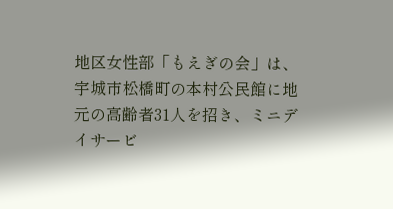地区女性部「もえぎの会」は、宇城市松橋町の本村公民館に地元の高齢者31人を招き、ミニデイサービ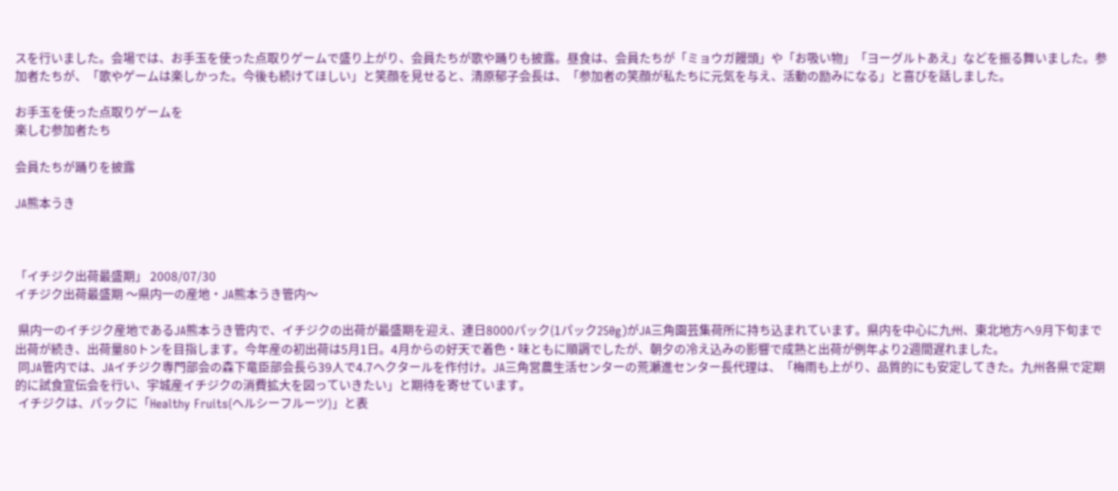スを行いました。会場では、お手玉を使った点取りゲームで盛り上がり、会員たちが歌や踊りも披露。昼食は、会員たちが「ミョウガ饅頭」や「お吸い物」「ヨーグルトあえ」などを振る舞いました。参加者たちが、「歌やゲームは楽しかった。今後も続けてほしい」と笑顔を見せると、清原郁子会長は、「参加者の笑顔が私たちに元気を与え、活動の励みになる」と喜びを話しました。

お手玉を使った点取りゲームを
楽しむ参加者たち

会員たちが踊りを披露

JA熊本うき



「イチジク出荷最盛期」 2008/07/30
イチジク出荷最盛期 〜県内一の産地・JA熊本うき管内〜

 県内一のイチジク産地であるJA熊本うき管内で、イチジクの出荷が最盛期を迎え、連日8000パック(1パック250g)がJA三角園芸集荷所に持ち込まれています。県内を中心に九州、東北地方へ9月下旬まで出荷が続き、出荷量80トンを目指します。今年産の初出荷は5月1日。4月からの好天で着色・味ともに順調でしたが、朝夕の冷え込みの影響で成熟と出荷が例年より2週間遅れました。
 同JA管内では、JAイチジク専門部会の森下竜臣部会長ら39人で4.7ヘクタールを作付け。JA三角営農生活センターの荒瀬進センター長代理は、「梅雨も上がり、品質的にも安定してきた。九州各県で定期的に試食宣伝会を行い、宇城産イチジクの消費拡大を図っていきたい」と期待を寄せています。
 イチジクは、パックに「Healthy Fruits(ヘルシーフルーツ)」と表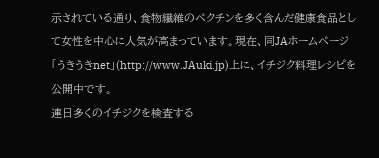示されている通り、食物繊維のペクチンを多く含んだ健康食品として女性を中心に人気が高まっています。現在、同JAホームページ「うきうきnet」(http://www.JAuki.jp)上に、イチジク料理レシピを公開中です。
連日多くのイチジクを検査する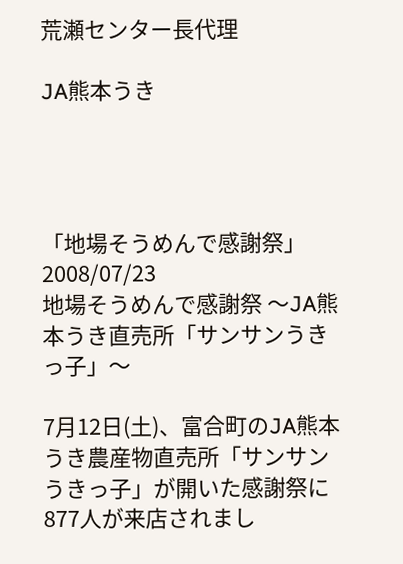荒瀬センター長代理

JA熊本うき




「地場そうめんで感謝祭」 2008/07/23
地場そうめんで感謝祭 〜JA熊本うき直売所「サンサンうきっ子」〜

7月12日(土)、富合町のJA熊本うき農産物直売所「サンサンうきっ子」が開いた感謝祭に877人が来店されまし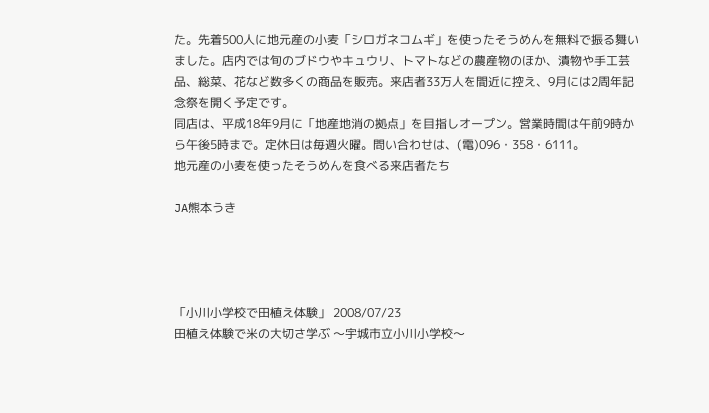た。先着500人に地元産の小麦「シロガネコムギ」を使ったそうめんを無料で振る舞いました。店内では旬のブドウやキュウリ、トマトなどの農産物のほか、漬物や手工芸品、総菜、花など数多くの商品を販売。来店者33万人を間近に控え、9月には2周年記念祭を開く予定です。
同店は、平成18年9月に「地産地消の拠点」を目指しオープン。営業時間は午前9時から午後5時まで。定休日は毎週火曜。問い合わせは、(電)096・358・6111。
地元産の小麦を使ったそうめんを食べる来店者たち

JA熊本うき




「小川小学校で田植え体験」 2008/07/23
田植え体験で米の大切さ学ぶ 〜宇城市立小川小学校〜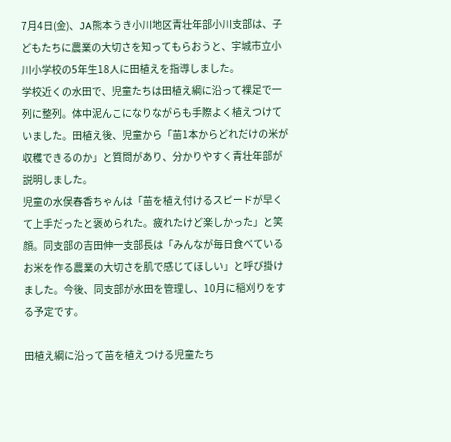7月4日(金)、JA熊本うき小川地区青壮年部小川支部は、子どもたちに農業の大切さを知ってもらおうと、宇城市立小川小学校の5年生18人に田植えを指導しました。
学校近くの水田で、児童たちは田植え綱に沿って裸足で一列に整列。体中泥んこになりながらも手際よく植えつけていました。田植え後、児童から「苗1本からどれだけの米が収穫できるのか」と質問があり、分かりやすく青壮年部が説明しました。
児童の水俣春香ちゃんは「苗を植え付けるスピードが早くて上手だったと褒められた。疲れたけど楽しかった」と笑顔。同支部の吉田伸一支部長は「みんなが毎日食べているお米を作る農業の大切さを肌で感じてほしい」と呼び掛けました。今後、同支部が水田を管理し、10月に稲刈りをする予定です。

田植え綱に沿って苗を植えつける児童たち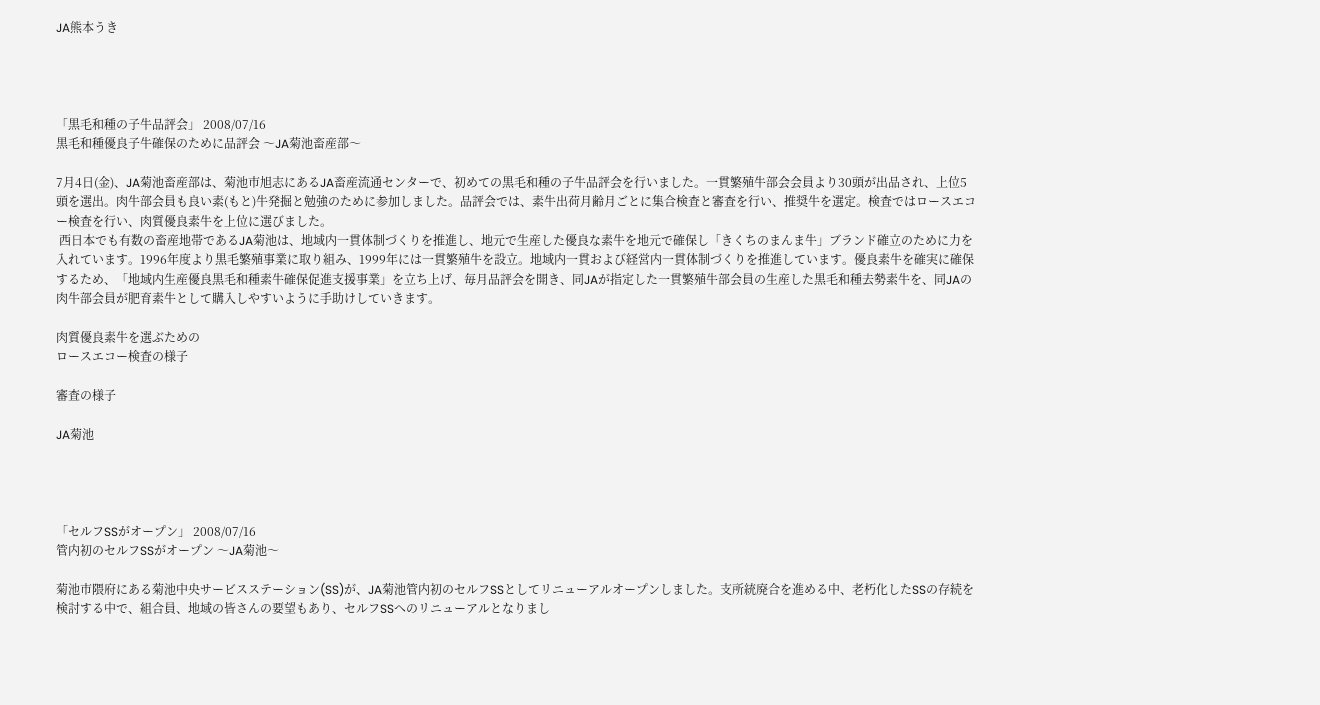JA熊本うき




「黒毛和種の子牛品評会」 2008/07/16
黒毛和種優良子牛確保のために品評会 〜JA菊池畜産部〜

7月4日(金)、JA菊池畜産部は、菊池市旭志にあるJA畜産流通センターで、初めての黒毛和種の子牛品評会を行いました。一貫繁殖牛部会会員より30頭が出品され、上位5頭を選出。肉牛部会員も良い素(もと)牛発掘と勉強のために参加しました。品評会では、素牛出荷月齢月ごとに集合検査と審査を行い、推奨牛を選定。検査ではロースエコー検査を行い、肉質優良素牛を上位に選びました。
 西日本でも有数の畜産地帯であるJA菊池は、地域内一貫体制づくりを推進し、地元で生産した優良な素牛を地元で確保し「きくちのまんま牛」ブランド確立のために力を入れています。1996年度より黒毛繁殖事業に取り組み、1999年には一貫繁殖牛を設立。地域内一貫および経営内一貫体制づくりを推進しています。優良素牛を確実に確保するため、「地域内生産優良黒毛和種素牛確保促進支援事業」を立ち上げ、毎月品評会を開き、同JAが指定した一貫繁殖牛部会員の生産した黒毛和種去勢素牛を、同JAの肉牛部会員が肥育素牛として購入しやすいように手助けしていきます。

肉質優良素牛を選ぶための
ロースエコー検査の様子

審査の様子

JA菊池




「セルフSSがオープン」 2008/07/16
管内初のセルフSSがオープン 〜JA菊池〜

菊池市隈府にある菊池中央サービスステーション(SS)が、JA菊池管内初のセルフSSとしてリニューアルオープンしました。支所統廃合を進める中、老朽化したSSの存続を検討する中で、組合員、地域の皆さんの要望もあり、セルフSSへのリニューアルとなりまし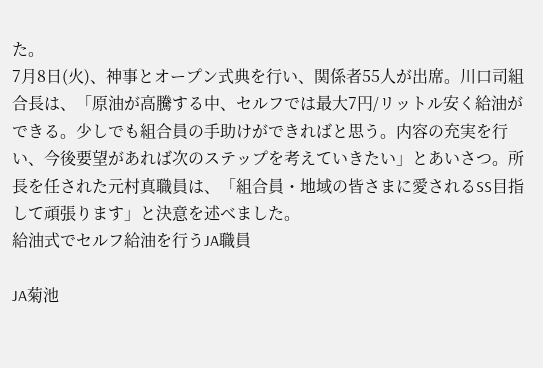た。
7月8日(火)、神事とオープン式典を行い、関係者55人が出席。川口司組合長は、「原油が高騰する中、セルフでは最大7円/リットル安く給油ができる。少しでも組合員の手助けができればと思う。内容の充実を行い、今後要望があれば次のステップを考えていきたい」とあいさつ。所長を任された元村真職員は、「組合員・地域の皆さまに愛されるSS目指して頑張ります」と決意を述べました。
給油式でセルフ給油を行うJA職員

JA菊池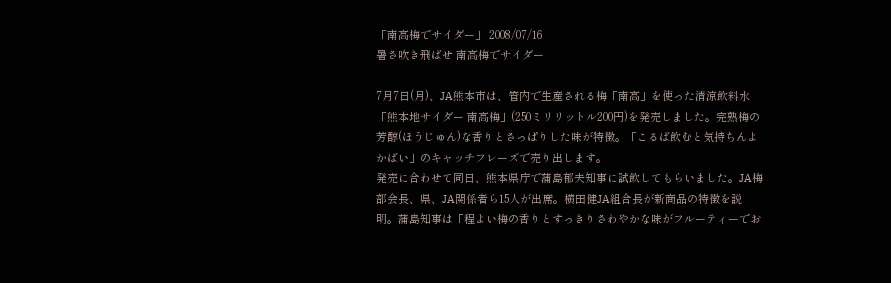「南高梅でサイダー」 2008/07/16
暑さ吹き飛ばせ 南高梅でサイダー

7月7日(月)、JA熊本市は、管内で生産される梅「南高」を使った清涼飲料水「熊本地サイダー 南高梅」(250ミリリットル200円)を発売しました。完熟梅の芳醇(ほうじゅん)な香りとさっぱりした味が特徴。「こるば飲むと気持ちんよかばい」のキャッチフレーズで売り出します。
発売に合わせて同日、熊本県庁で蒲島郁夫知事に試飲してもらいました。JA梅部会長、県、JA関係者ら15人が出席。横田健JA組合長が新商品の特徴を説明。蒲島知事は「程よい梅の香りとすっきりさわやかな味がフルーティーでお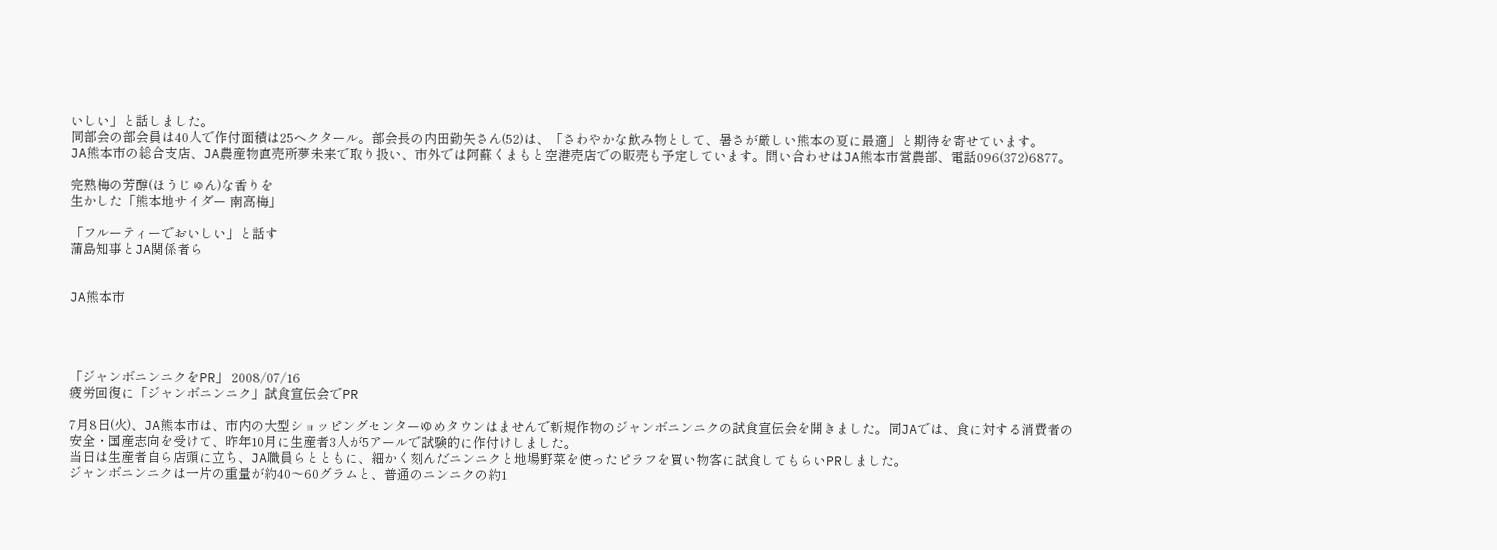いしい」と話しました。
同部会の部会員は40人で作付面積は25ヘクタール。部会長の内田勤矢さん(52)は、「さわやかな飲み物として、暑さが厳しい熊本の夏に最適」と期待を寄せています。
JA熊本市の総合支店、JA農産物直売所夢未来で取り扱い、市外では阿蘇くまもと空港売店での販売も予定しています。問い合わせはJA熊本市営農部、電話096(372)6877。

完熟梅の芳醇(ほうじゅん)な香りを
生かした「熊本地サイダー 南高梅」

「フルーティーでおいしい」と話す
蒲島知事とJA関係者ら


JA熊本市




「ジャンボニンニクをPR」 2008/07/16
疲労回復に「ジャンボニンニク」試食宣伝会でPR

7月8日(火)、JA熊本市は、市内の大型ショッピングセンターゆめタウンはませんで新規作物のジャンボニンニクの試食宣伝会を開きました。同JAでは、食に対する消費者の安全・国産志向を受けて、昨年10月に生産者3人が5アールで試験的に作付けしました。
当日は生産者自ら店頭に立ち、JA職員らとともに、細かく刻んだニンニクと地場野菜を使ったピラフを買い物客に試食してもらいPRしました。
ジャンボニンニクは一片の重量が約40〜60グラムと、普通のニンニクの約1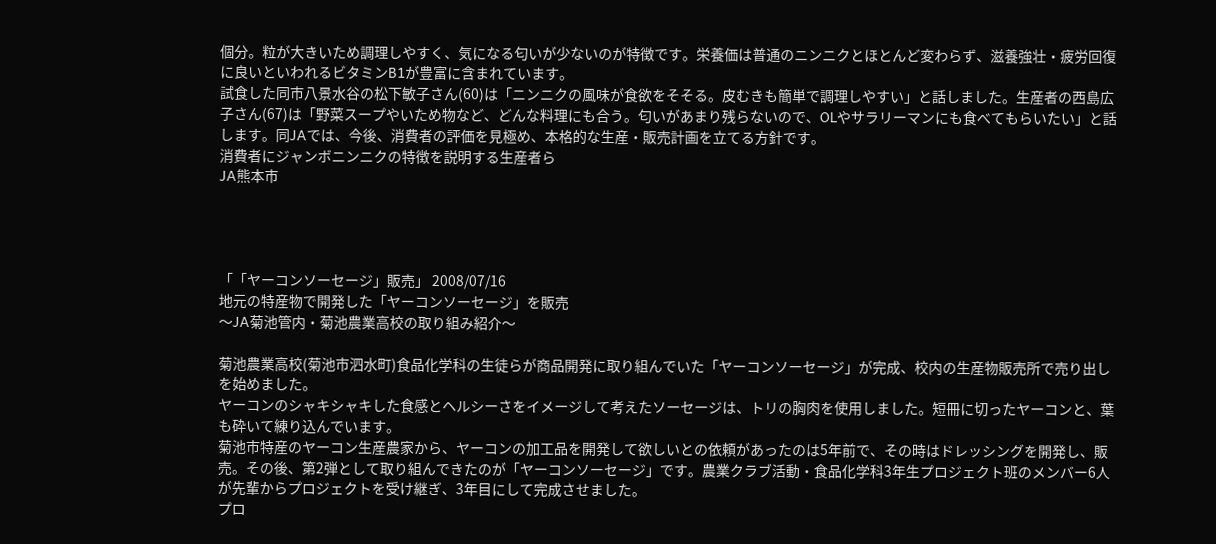個分。粒が大きいため調理しやすく、気になる匂いが少ないのが特徴です。栄養価は普通のニンニクとほとんど変わらず、滋養強壮・疲労回復に良いといわれるビタミンB1が豊富に含まれています。
試食した同市八景水谷の松下敏子さん(60)は「ニンニクの風味が食欲をそそる。皮むきも簡単で調理しやすい」と話しました。生産者の西島広子さん(67)は「野菜スープやいため物など、どんな料理にも合う。匂いがあまり残らないので、OLやサラリーマンにも食べてもらいたい」と話します。同JAでは、今後、消費者の評価を見極め、本格的な生産・販売計画を立てる方針です。
消費者にジャンボニンニクの特徴を説明する生産者ら
JA熊本市




「「ヤーコンソーセージ」販売」 2008/07/16
地元の特産物で開発した「ヤーコンソーセージ」を販売
〜JA菊池管内・菊池農業高校の取り組み紹介〜

菊池農業高校(菊池市泗水町)食品化学科の生徒らが商品開発に取り組んでいた「ヤーコンソーセージ」が完成、校内の生産物販売所で売り出しを始めました。
ヤーコンのシャキシャキした食感とヘルシーさをイメージして考えたソーセージは、トリの胸肉を使用しました。短冊に切ったヤーコンと、葉も砕いて練り込んでいます。
菊池市特産のヤーコン生産農家から、ヤーコンの加工品を開発して欲しいとの依頼があったのは5年前で、その時はドレッシングを開発し、販売。その後、第2弾として取り組んできたのが「ヤーコンソーセージ」です。農業クラブ活動・食品化学科3年生プロジェクト班のメンバー6人が先輩からプロジェクトを受け継ぎ、3年目にして完成させました。
プロ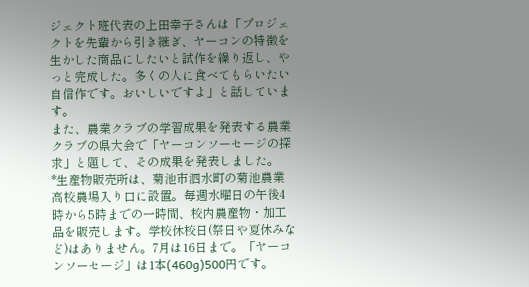ジェクト班代表の上田幸子さんは「プロジェクトを先輩から引き継ぎ、ヤーコンの特徴を生かした商品にしたいと試作を繰り返し、やっと完成した。多くの人に食べてもらいたい自信作です。おいしいですよ」と話しています。
また、農業クラブの学習成果を発表する農業クラブの県大会で「ヤーコンソーセージの探求」と題して、その成果を発表しました。
*生産物販売所は、菊池市泗水町の菊池農業高校農場入り口に設置。毎週水曜日の午後4時から5時までの一時間、校内農産物・加工品を販売します。学校休校日(祭日や夏休みなど)はありません。7月は16日まで。「ヤーコンソーセージ」は1本(460g)500円です。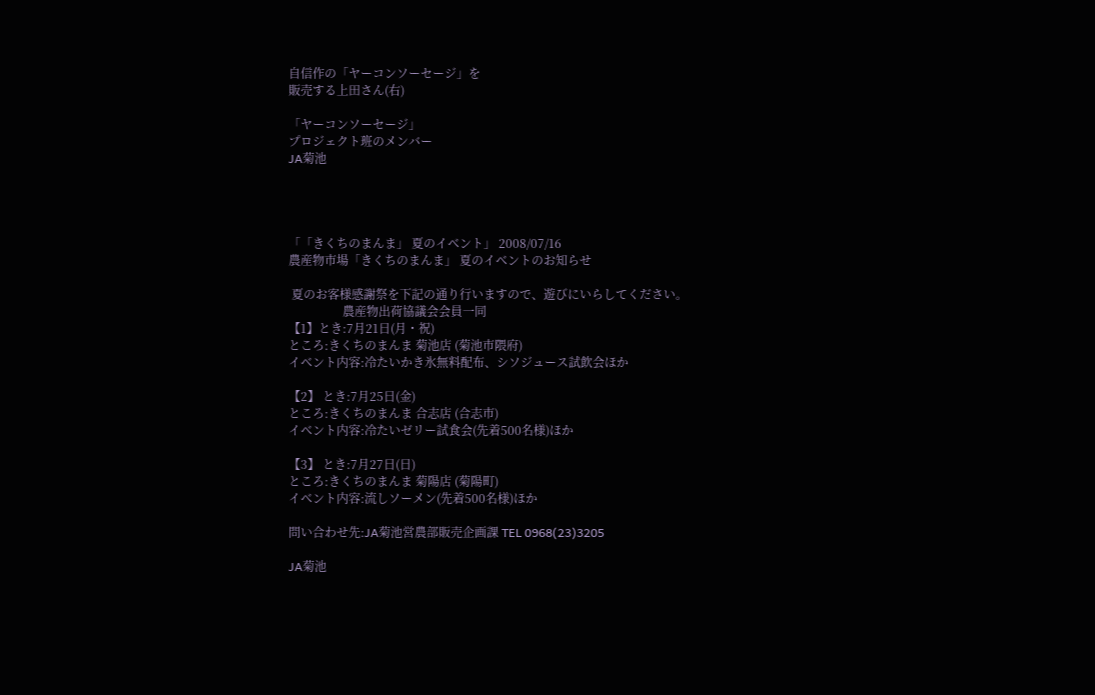自信作の「ヤーコンソーセージ」を
販売する上田さん(右)

「ヤーコンソーセージ」
プロジェクト班のメンバー
JA菊池




「「きくちのまんま」 夏のイベント」 2008/07/16
農産物市場「きくちのまんま」 夏のイベントのお知らせ

 夏のお客様感謝祭を下記の通り行いますので、遊びにいらしてください。
                  農産物出荷協議会会員一同
【1】とき:7月21日(月・祝)
ところ:きくちのまんま 菊池店 (菊池市隈府)
イベント内容:冷たいかき氷無料配布、シソジュース試飲会ほか

【2】 とき:7月25日(金)
ところ:きくちのまんま 合志店 (合志市)
イベント内容:冷たいゼリー試食会(先着500名様)ほか

【3】 とき:7月27日(日)
ところ:きくちのまんま 菊陽店 (菊陽町)
イベント内容:流しソーメン(先着500名様)ほか

問い合わせ先:JA菊池営農部販売企画課 TEL 0968(23)3205

JA菊池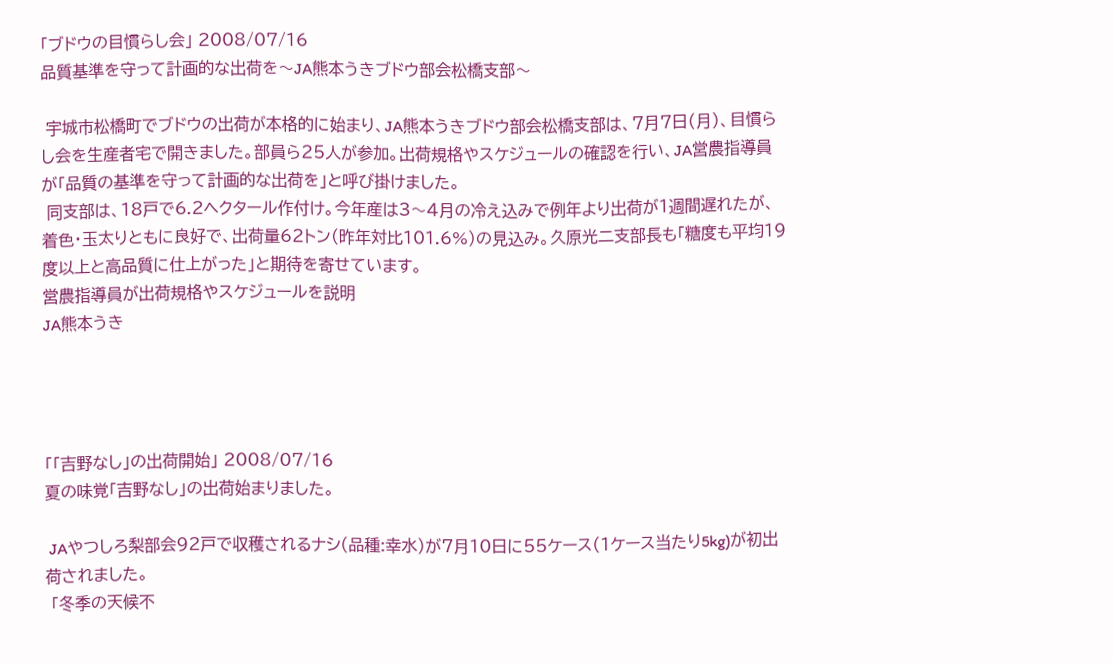「ブドウの目慣らし会」 2008/07/16
品質基準を守って計画的な出荷を〜JA熊本うきブドウ部会松橋支部〜

 宇城市松橋町でブドウの出荷が本格的に始まり、JA熊本うきブドウ部会松橋支部は、7月7日(月)、目慣らし会を生産者宅で開きました。部員ら25人が参加。出荷規格やスケジュールの確認を行い、JA営農指導員が「品質の基準を守って計画的な出荷を」と呼び掛けました。
 同支部は、18戸で6.2ヘクタール作付け。今年産は3〜4月の冷え込みで例年より出荷が1週間遅れたが、着色・玉太りともに良好で、出荷量62トン(昨年対比101.6%)の見込み。久原光二支部長も「糖度も平均19度以上と高品質に仕上がった」と期待を寄せています。
営農指導員が出荷規格やスケジュールを説明
JA熊本うき




「「吉野なし」の出荷開始」 2008/07/16
夏の味覚「吉野なし」の出荷始まりました。

 JAやつしろ梨部会92戸で収穫されるナシ(品種:幸水)が7月10日に55ケース(1ケース当たり5kg)が初出荷されました。
 「冬季の天候不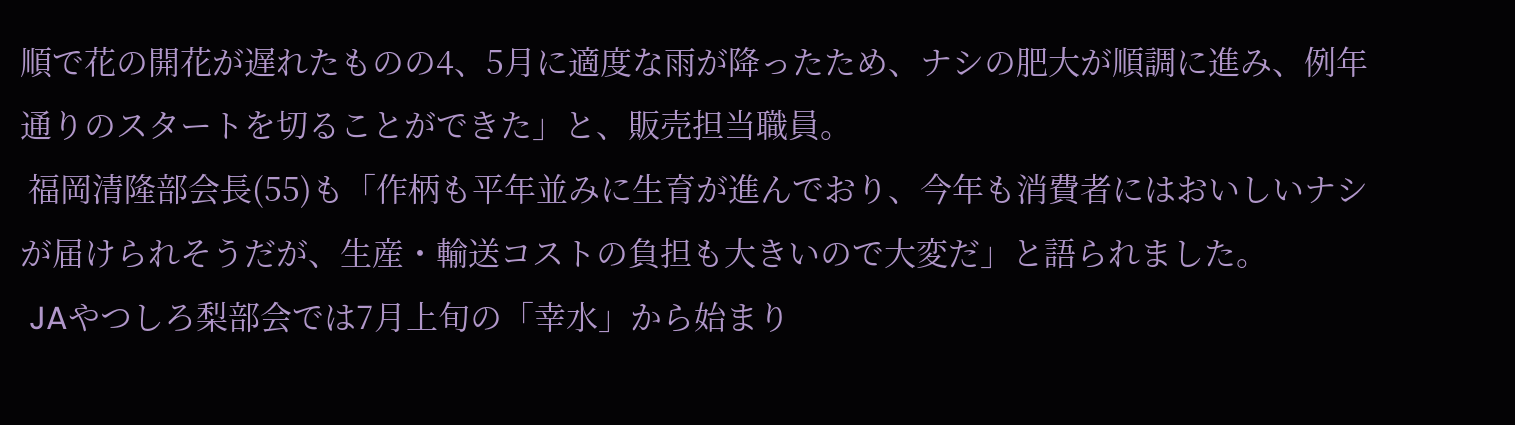順で花の開花が遅れたものの4、5月に適度な雨が降ったため、ナシの肥大が順調に進み、例年通りのスタートを切ることができた」と、販売担当職員。
 福岡清隆部会長(55)も「作柄も平年並みに生育が進んでおり、今年も消費者にはおいしいナシが届けられそうだが、生産・輸送コストの負担も大きいので大変だ」と語られました。
 JAやつしろ梨部会では7月上旬の「幸水」から始まり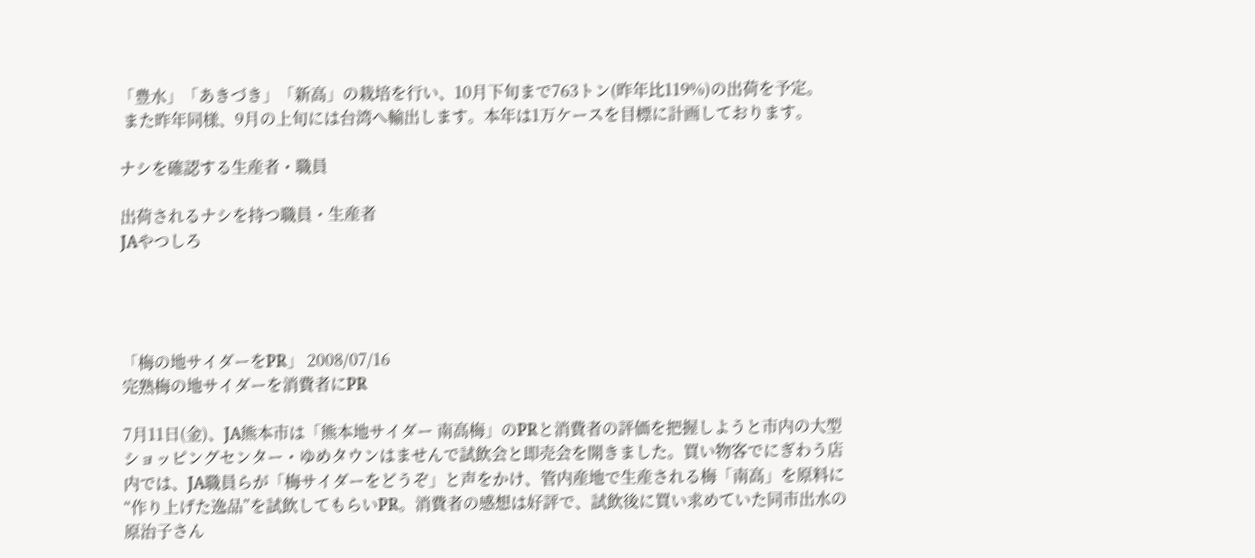「豊水」「あきづき」「新高」の栽培を行い、10月下旬まで763トン(昨年比119%)の出荷を予定。
 また昨年同様、9月の上旬には台湾へ輸出します。本年は1万ケースを目標に計画しております。

ナシを確認する生産者・職員

出荷されるナシを持つ職員・生産者
JAやつしろ




「梅の地サイダーをPR」 2008/07/16
完熟梅の地サイダーを消費者にPR

7月11日(金)、JA熊本市は「熊本地サイダー 南高梅」のPRと消費者の評価を把握しようと市内の大型ショッピングセンター・ゆめタウンはませんで試飲会と即売会を開きました。買い物客でにぎわう店内では、JA職員らが「梅サイダーをどうぞ」と声をかけ、管内産地で生産される梅「南高」を原料に“作り上げた逸品”を試飲してもらいPR。消費者の感想は好評で、試飲後に買い求めていた同市出水の原治子さん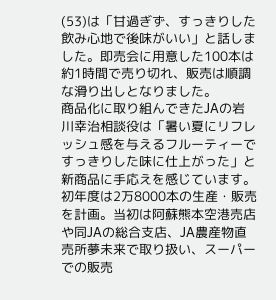(53)は「甘過ぎず、すっきりした飲み心地で後味がいい」と話しました。即売会に用意した100本は約1時間で売り切れ、販売は順調な滑り出しとなりました。
商品化に取り組んできたJAの岩川幸治相談役は「暑い夏にリフレッシュ感を与えるフルーティーですっきりした味に仕上がった」と新商品に手応えを感じています。初年度は2万8000本の生産・販売を計画。当初は阿蘇熊本空港売店や同JAの総合支店、JA農産物直売所夢未来で取り扱い、スーパーでの販売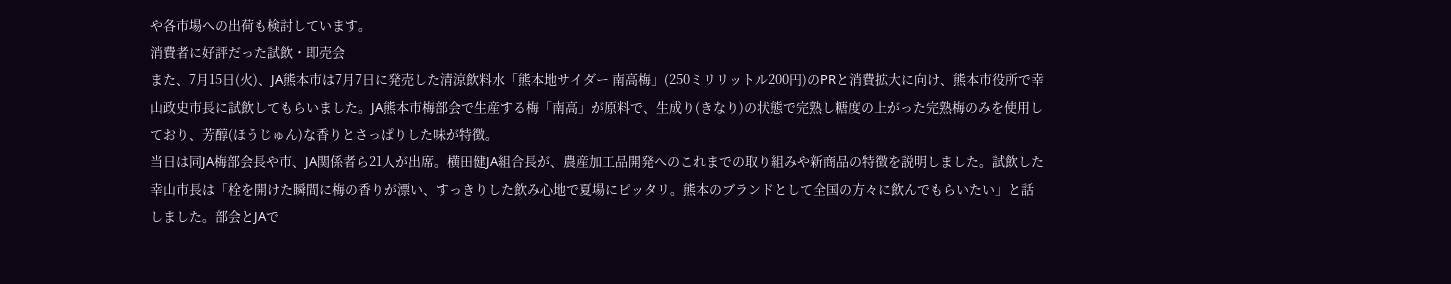や各市場への出荷も検討しています。
消費者に好評だった試飲・即売会
また、7月15日(火)、JA熊本市は7月7日に発売した清涼飲料水「熊本地サイダー 南高梅」(250ミリリットル200円)のPRと消費拡大に向け、熊本市役所で幸山政史市長に試飲してもらいました。JA熊本市梅部会で生産する梅「南高」が原料で、生成り(きなり)の状態で完熟し糖度の上がった完熟梅のみを使用しており、芳醇(ほうじゅん)な香りとさっぱりした味が特徴。
当日は同JA梅部会長や市、JA関係者ら21人が出席。横田健JA組合長が、農産加工品開発へのこれまでの取り組みや新商品の特徴を説明しました。試飲した幸山市長は「栓を開けた瞬間に梅の香りが漂い、すっきりした飲み心地で夏場にピッタリ。熊本のブランドとして全国の方々に飲んでもらいたい」と話しました。部会とJAで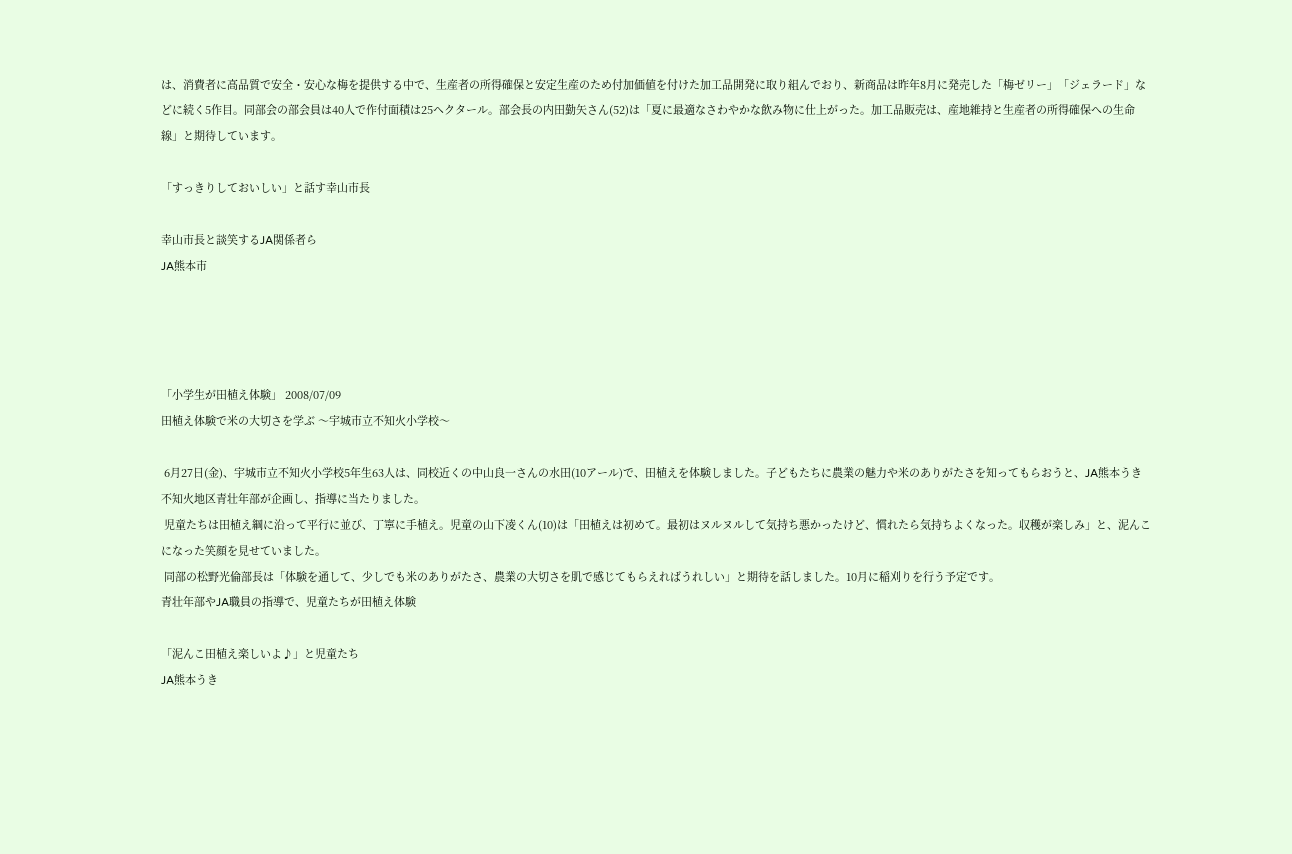は、消費者に高品質で安全・安心な梅を提供する中で、生産者の所得確保と安定生産のため付加価値を付けた加工品開発に取り組んでおり、新商品は昨年8月に発売した「梅ゼリー」「ジェラード」などに続く5作目。同部会の部会員は40人で作付面積は25ヘクタール。部会長の内田勤矢さん(52)は「夏に最適なさわやかな飲み物に仕上がった。加工品販売は、産地維持と生産者の所得確保への生命線」と期待しています。

「すっきりしておいしい」と話す幸山市長

幸山市長と談笑するJA関係者ら
JA熊本市




「小学生が田植え体験」 2008/07/09
田植え体験で米の大切さを学ぶ 〜宇城市立不知火小学校〜

 6月27日(金)、宇城市立不知火小学校5年生63人は、同校近くの中山良一さんの水田(10アール)で、田植えを体験しました。子どもたちに農業の魅力や米のありがたさを知ってもらおうと、JA熊本うき不知火地区青壮年部が企画し、指導に当たりました。
 児童たちは田植え綱に沿って平行に並び、丁寧に手植え。児童の山下凌くん(10)は「田植えは初めて。最初はヌルヌルして気持ち悪かったけど、慣れたら気持ちよくなった。収穫が楽しみ」と、泥んこになった笑顔を見せていました。
 同部の松野光倫部長は「体験を通して、少しでも米のありがたさ、農業の大切さを肌で感じてもらえればうれしい」と期待を話しました。10月に稲刈りを行う予定です。
青壮年部やJA職員の指導で、児童たちが田植え体験

「泥んこ田植え楽しいよ♪」と児童たち
JA熊本うき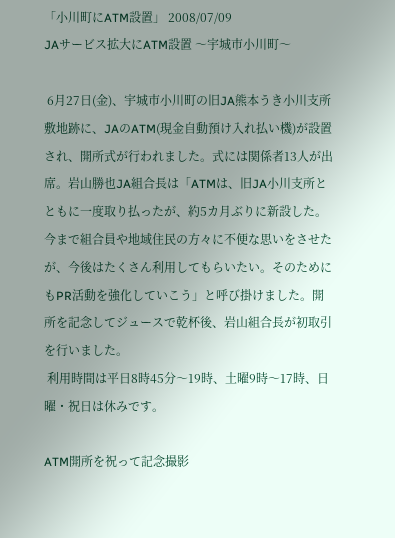「小川町にATM設置」 2008/07/09
JAサービス拡大にATM設置 〜宇城市小川町〜

 6月27日(金)、宇城市小川町の旧JA熊本うき小川支所敷地跡に、JAのATM(現金自動預け入れ払い機)が設置され、開所式が行われました。式には関係者13人が出席。岩山勝也JA組合長は「ATMは、旧JA小川支所とともに一度取り払ったが、約5カ月ぶりに新設した。今まで組合員や地域住民の方々に不便な思いをさせたが、今後はたくさん利用してもらいたい。そのためにもPR活動を強化していこう」と呼び掛けました。開所を記念してジュースで乾杯後、岩山組合長が初取引を行いました。
 利用時間は平日8時45分〜19時、土曜9時〜17時、日曜・祝日は休みです。

ATM開所を祝って記念撮影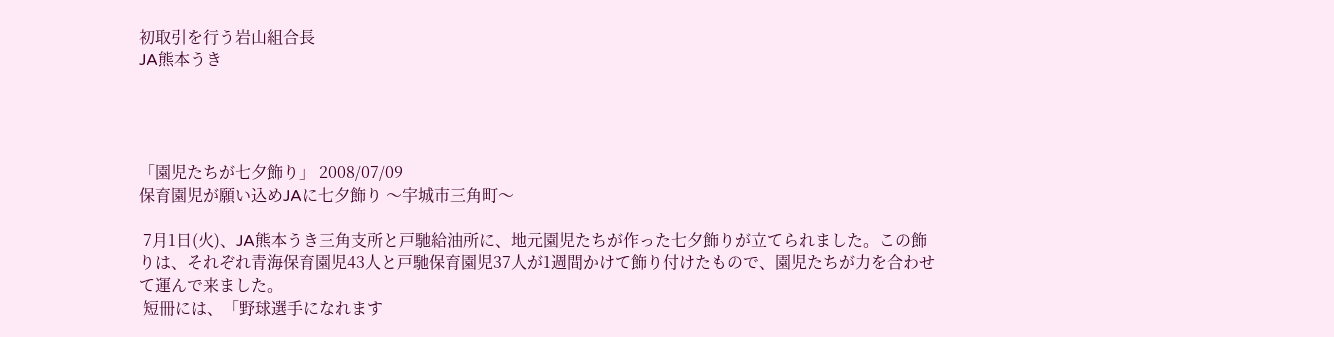初取引を行う岩山組合長
JA熊本うき




「園児たちが七夕飾り」 2008/07/09
保育園児が願い込めJAに七夕飾り 〜宇城市三角町〜

 7月1日(火)、JA熊本うき三角支所と戸馳給油所に、地元園児たちが作った七夕飾りが立てられました。この飾りは、それぞれ青海保育園児43人と戸馳保育園児37人が1週間かけて飾り付けたもので、園児たちが力を合わせて運んで来ました。
 短冊には、「野球選手になれます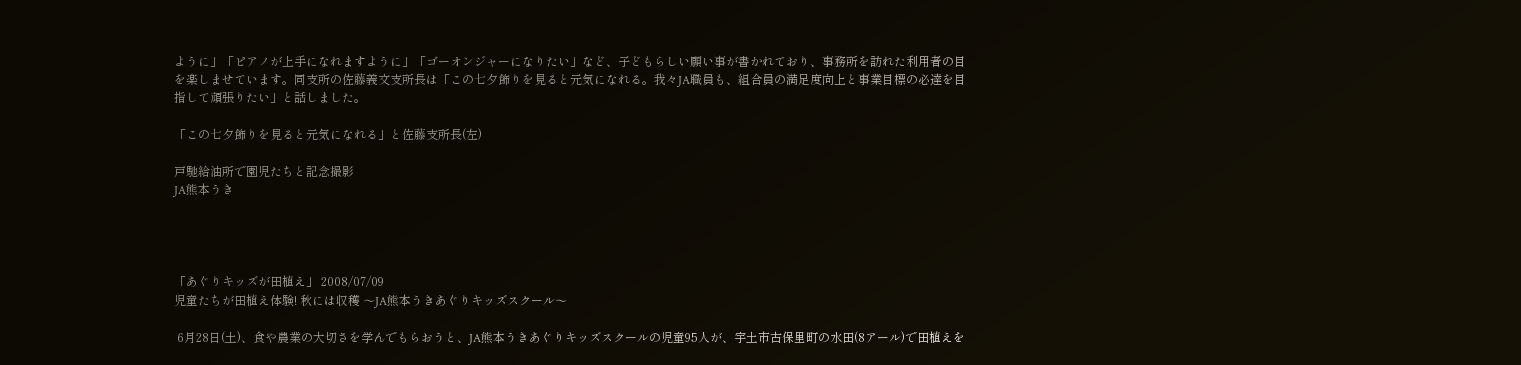ように」「ピアノが上手になれますように」「ゴーオンジャーになりたい」など、子どもらしい願い事が書かれており、事務所を訪れた利用者の目を楽しませています。同支所の佐藤義文支所長は「この七夕飾りを見ると元気になれる。我々JA職員も、組合員の満足度向上と事業目標の必達を目指して頑張りたい」と話しました。

「この七夕飾りを見ると元気になれる」と佐藤支所長(左)

戸馳給油所で園児たちと記念撮影
JA熊本うき




「あぐりキッズが田植え」 2008/07/09
児童たちが田植え体験! 秋には収穫 〜JA熊本うきあぐりキッズスクール〜

 6月28日(土)、食や農業の大切さを学んでもらおうと、JA熊本うきあぐりキッズスクールの児童95人が、宇土市古保里町の水田(8アール)で田植えを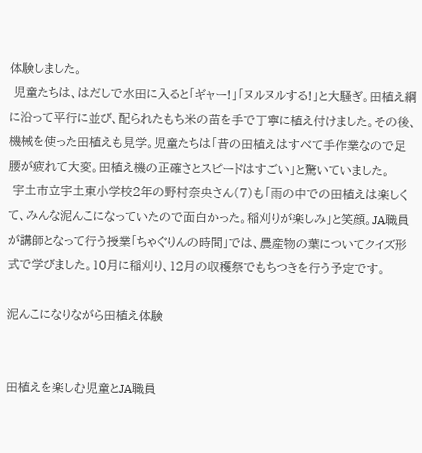体験しました。
 児童たちは、はだしで水田に入ると「ギャー!」「ヌルヌルする!」と大騒ぎ。田植え綱に沿って平行に並び、配られたもち米の苗を手で丁寧に植え付けました。その後、機械を使った田植えも見学。児童たちは「昔の田植えはすべて手作業なので足腰が疲れて大変。田植え機の正確さとスピードはすごい」と驚いていました。
 宇土市立宇土東小学校2年の野村奈央さん(7)も「雨の中での田植えは楽しくて、みんな泥んこになっていたので面白かった。稲刈りが楽しみ」と笑顔。JA職員が講師となって行う授業「ちゃぐりんの時間」では、農産物の葉についてクイズ形式で学びました。10月に稲刈り、12月の収穫祭でもちつきを行う予定です。

泥んこになりながら田植え体験


田植えを楽しむ児童とJA職員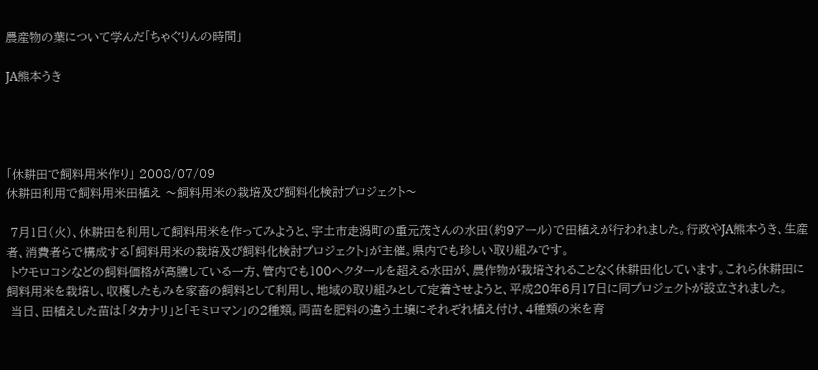農産物の葉について学んだ「ちゃぐりんの時間」

JA熊本うき




「休耕田で飼料用米作り」 2008/07/09
休耕田利用で飼料用米田植え 〜飼料用米の栽培及び飼料化検討プロジェクト〜

 7月1日(火)、休耕田を利用して飼料用米を作ってみようと、宇土市走潟町の重元茂さんの水田(約9アール)で田植えが行われました。行政やJA熊本うき、生産者、消費者らで構成する「飼料用米の栽培及び飼料化検討プロジェクト」が主催。県内でも珍しい取り組みです。
 トウモロコシなどの飼料価格が高騰している一方、管内でも100ヘクタールを超える水田が、農作物が栽培されることなく休耕田化しています。これら休耕田に飼料用米を栽培し、収穫したもみを家畜の飼料として利用し、地域の取り組みとして定着させようと、平成20年6月17日に同プロジェクトが設立されました。
 当日、田植えした苗は「タカナリ」と「モミロマン」の2種類。両苗を肥料の違う土壌にそれぞれ植え付け、4種類の米を育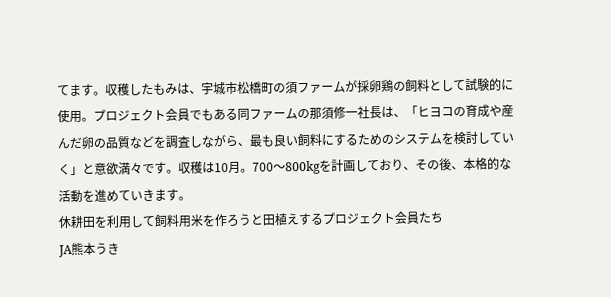てます。収穫したもみは、宇城市松橋町の須ファームが採卵鶏の飼料として試験的に使用。プロジェクト会員でもある同ファームの那須修一社長は、「ヒヨコの育成や産んだ卵の品質などを調査しながら、最も良い飼料にするためのシステムを検討していく」と意欲満々です。収穫は10月。700〜800kgを計画しており、その後、本格的な活動を進めていきます。
休耕田を利用して飼料用米を作ろうと田植えするプロジェクト会員たち
JA熊本うき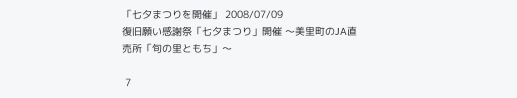「七夕まつりを開催」 2008/07/09
復旧願い感謝祭「七夕まつり」開催 〜美里町のJA直売所「旬の里ともち」〜

 7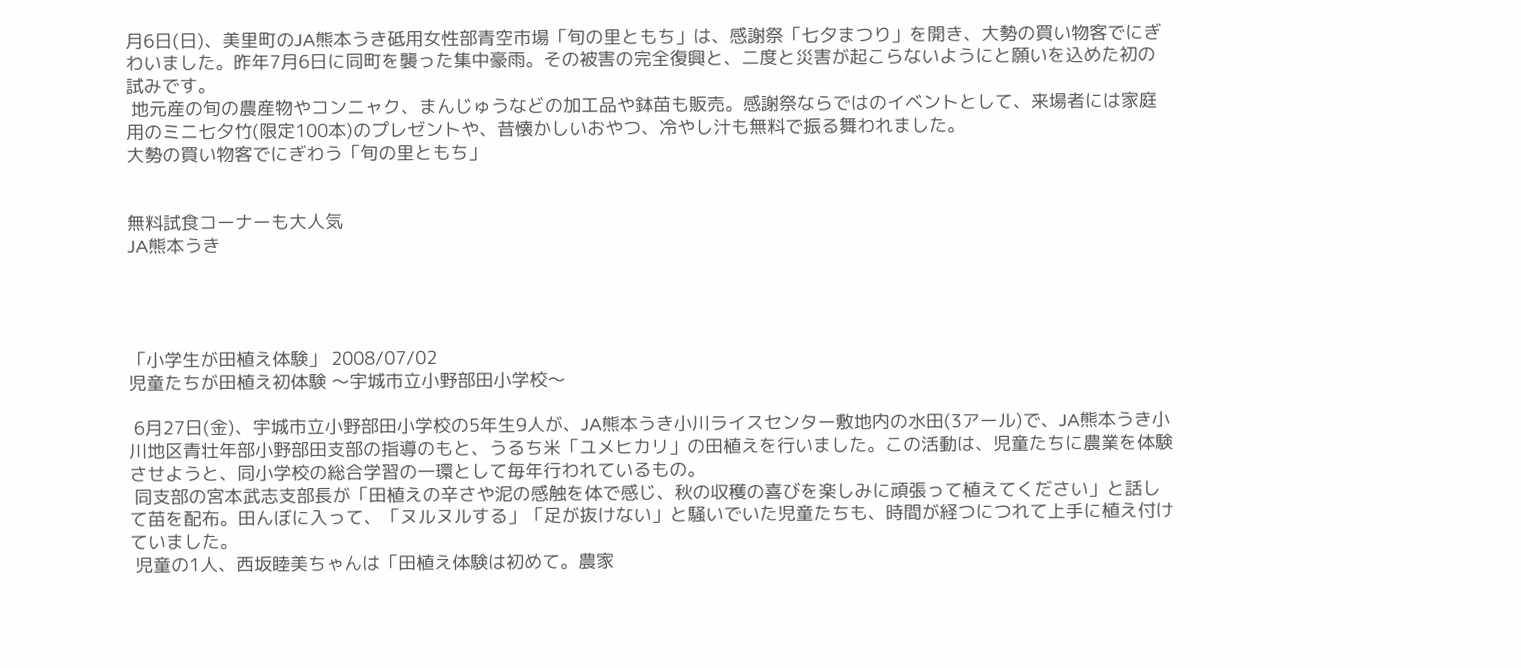月6日(日)、美里町のJA熊本うき砥用女性部青空市場「旬の里ともち」は、感謝祭「七夕まつり」を開き、大勢の買い物客でにぎわいました。昨年7月6日に同町を襲った集中豪雨。その被害の完全復興と、二度と災害が起こらないようにと願いを込めた初の試みです。
 地元産の旬の農産物やコンニャク、まんじゅうなどの加工品や鉢苗も販売。感謝祭ならではのイベントとして、来場者には家庭用のミニ七夕竹(限定100本)のプレゼントや、昔懐かしいおやつ、冷やし汁も無料で振る舞われました。
大勢の買い物客でにぎわう「旬の里ともち」


無料試食コーナーも大人気
JA熊本うき




「小学生が田植え体験」 2008/07/02
児童たちが田植え初体験 〜宇城市立小野部田小学校〜

 6月27日(金)、宇城市立小野部田小学校の5年生9人が、JA熊本うき小川ライスセンター敷地内の水田(3アール)で、JA熊本うき小川地区青壮年部小野部田支部の指導のもと、うるち米「ユメヒカリ」の田植えを行いました。この活動は、児童たちに農業を体験させようと、同小学校の総合学習の一環として毎年行われているもの。
 同支部の宮本武志支部長が「田植えの辛さや泥の感触を体で感じ、秋の収穫の喜びを楽しみに頑張って植えてください」と話して苗を配布。田んぼに入って、「ヌルヌルする」「足が抜けない」と騒いでいた児童たちも、時間が経つにつれて上手に植え付けていました。
 児童の1人、西坂睦美ちゃんは「田植え体験は初めて。農家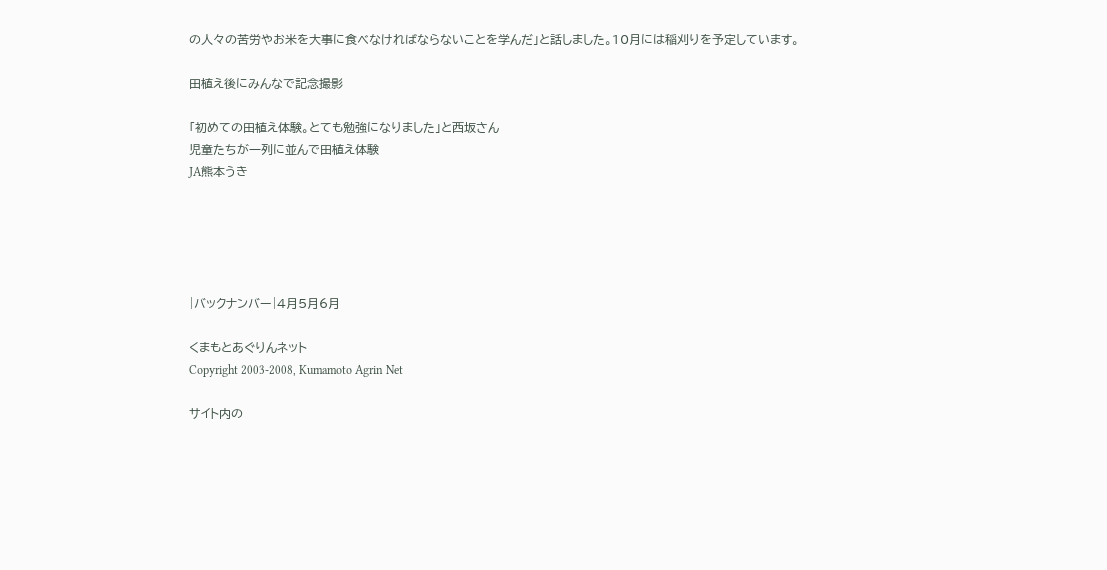の人々の苦労やお米を大事に食べなければならないことを学んだ」と話しました。10月には稲刈りを予定しています。

田植え後にみんなで記念撮影

「初めての田植え体験。とても勉強になりました」と西坂さん
児童たちが一列に並んで田植え体験
JA熊本うき





|バックナンバー|4月5月6月

くまもとあぐりんネット
Copyright 2003-2008, Kumamoto Agrin Net

サイト内の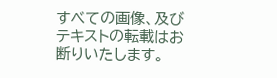すべての画像、及びテキストの転載はお断りいたします。